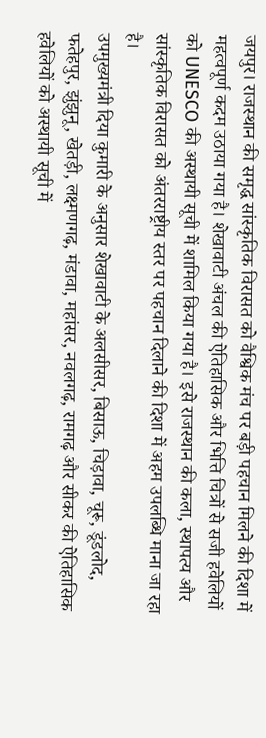जयपुर। राजस्थान की समृद्ध सांस्कृतिक विरासत को वैश्विक मंच पर बड़ी पहचान मिलने की दिशा में महत्वपूर्ण कदम उठाया गया है। शेखावाटी अंचल की ऐतिहासिक और भित्ति चित्रों से सजी हवेलियों को UNESCO की अस्थायी सूची में शामिल किया गया है। इसे राजस्थान की कला, स्थापत्य और सांस्कृतिक विरासत को अंतरराष्ट्रीय स्तर पर पहचान दिलाने की दिशा में अहम उपलब्धि माना जा रहा है।
उपमुख्यमंत्री दिया कुमारी के अनुसार शेखावाटी के अलसीसर, बिसाऊ, चिड़ावा, चूरू, डूंडलोद, फतेहपुर, झुंझुनू, खेतड़ी, लक्ष्मणगढ़, मंडावा, महांसर, नवलगढ़, रामगढ़ और सीकर की ऐतिहासिक हवेलियों को अस्थायी सूची में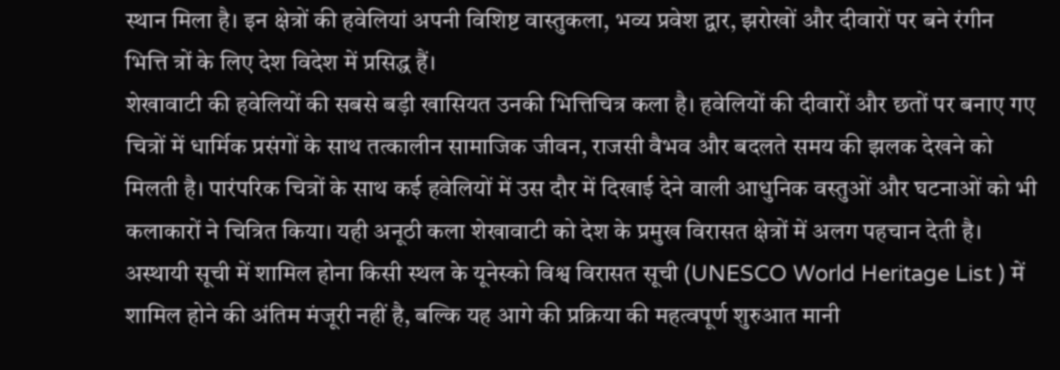स्थान मिला है। इन क्षेत्रों की हवेलियां अपनी विशिष्ट वास्तुकला, भव्य प्रवेश द्वार, झरोखों और दीवारों पर बने रंगीन भित्ति त्रों के लिए देश विदेश में प्रसिद्ध हैं।
शेखावाटी की हवेलियों की सबसे बड़ी खासियत उनकी भित्तिचित्र कला है। हवेलियों की दीवारों और छतों पर बनाए गए चित्रों में धार्मिक प्रसंगों के साथ तत्कालीन सामाजिक जीवन, राजसी वैभव और बदलते समय की झलक देखने को मिलती है। पारंपरिक चित्रों के साथ कई हवेलियों में उस दौर में दिखाई देने वाली आधुनिक वस्तुओं और घटनाओं को भी कलाकारों ने चित्रित किया। यही अनूठी कला शेखावाटी को देश के प्रमुख विरासत क्षेत्रों में अलग पहचान देती है।
अस्थायी सूची में शामिल होना किसी स्थल के यूनेस्को विश्व विरासत सूची (UNESCO World Heritage List ) में शामिल होने की अंतिम मंजूरी नहीं है, बल्कि यह आगे की प्रक्रिया की महत्वपूर्ण शुरुआत मानी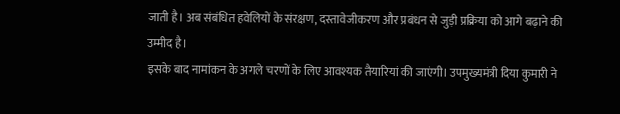जाती है। अब संबंधित हवेलियों के संरक्षण, दस्तावेजीकरण और प्रबंधन से जुड़ी प्रक्रिया को आगे बढ़ाने की उम्मीद है।
इसके बाद नामांकन के अगले चरणों के लिए आवश्यक तैयारियां की जाएंगी। उपमुख्यमंत्री दिया कुमारी ने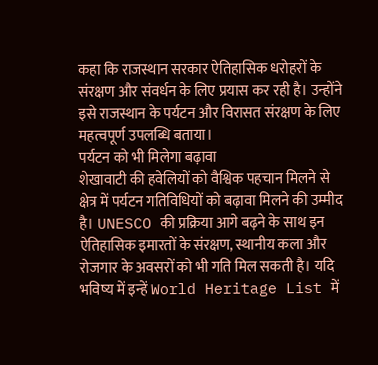कहा कि राजस्थान सरकार ऐतिहासिक धरोहरों के संरक्षण और संवर्धन के लिए प्रयास कर रही है। उन्होंने इसे राजस्थान के पर्यटन और विरासत संरक्षण के लिए महत्वपूर्ण उपलब्धि बताया।
पर्यटन को भी मिलेगा बढ़ावा
शेखावाटी की हवेलियों को वैश्विक पहचान मिलने से क्षेत्र में पर्यटन गतिविधियों को बढ़ावा मिलने की उम्मीद है। UNESCO की प्रक्रिया आगे बढ़ने के साथ इन ऐतिहासिक इमारतों के संरक्षण, स्थानीय कला और रोजगार के अवसरों को भी गति मिल सकती है। यदि भविष्य में इन्हें World Heritage List में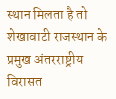स्थान मिलता है तो शेखावाटी राजस्थान के प्रमुख अंतरराष्ट्रीय विरासत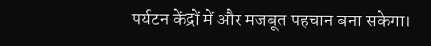पर्यटन केंद्रों में और मजबूत पहचान बना सकेगा।